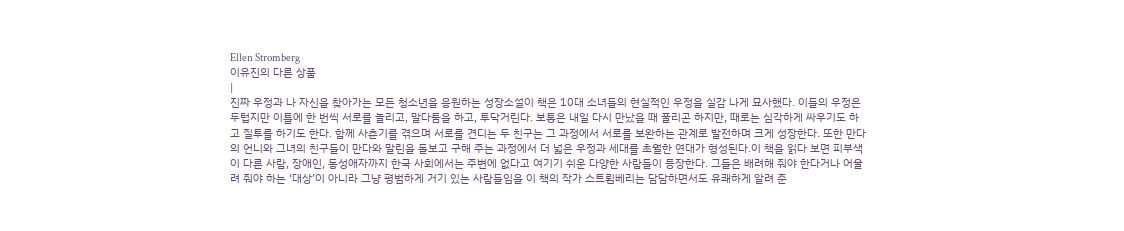Ellen Stromberg
이유진의 다른 상품
|
진짜 우정과 나 자신을 찾아가는 모든 청소년을 응원하는 성장소설이 책은 10대 소녀들의 현실적인 우정을 실감 나게 묘사했다. 이들의 우정은 두텁지만 이틀에 한 번씩 서로를 놀리고, 말다툼을 하고, 투닥거린다. 보통은 내일 다시 만났을 때 풀리곤 하지만, 때로는 심각하게 싸우기도 하고 질투를 하기도 한다. 함께 사춘기를 겪으며 서로를 견디는 두 친구는 그 과정에서 서로를 보완하는 관계로 발전하며 크게 성장한다. 또한 만다의 언니와 그녀의 친구들이 만다와 말린을 돌보고 구해 주는 과정에서 더 넓은 우정과 세대를 초월한 연대가 형성된다.이 책을 읽다 보면 피부색이 다른 사람, 장애인, 동성애자까지 한국 사회에서는 주변에 없다고 여기기 쉬운 다양한 사람들이 등장한다. 그들은 배려해 줘야 한다거나 어울려 줘야 하는 ‘대상’이 아니라 그냥 평범하게 거기 있는 사람들임을 이 책의 작가 스트룀베리는 담담하면서도 유쾌하게 알려 준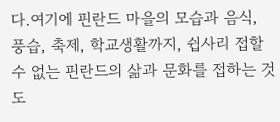다.여기에 핀란드 마을의 모습과 음식, 풍습, 축제, 학교생활까지, 쉽사리 접할 수 없는 핀란드의 삶과 문화를 접하는 것도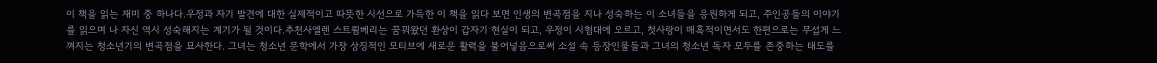이 책을 읽는 재미 중 하나다.우정과 자기 발견에 대한 실제적이고 따뜻한 시선으로 가득한 이 책을 읽다 보면 인생의 변곡점을 지나 성숙하는 이 소녀들을 응원하게 되고, 주인공들의 이야기를 읽으며 나 자신 역시 성숙해지는 계기가 될 것이다.추천사엘렌 스트룀베리는 꿈꿔왔던 환상이 갑자기 현실이 되고, 우정이 시험대에 오르고, 첫사랑이 매혹적이면서도 한편으로는 무섭게 느껴지는 청소년기의 변곡점을 묘사한다. 그녀는 청소년 문학에서 가장 상징적인 모티브에 새로운 활력을 불어넣음으로써 소설 속 등장인물들과 그녀의 청소년 독자 모두를 존중하는 태도를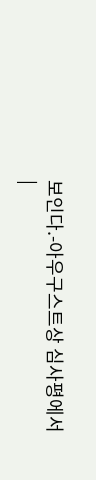보인다.-아우구스트상 심사평에서
|